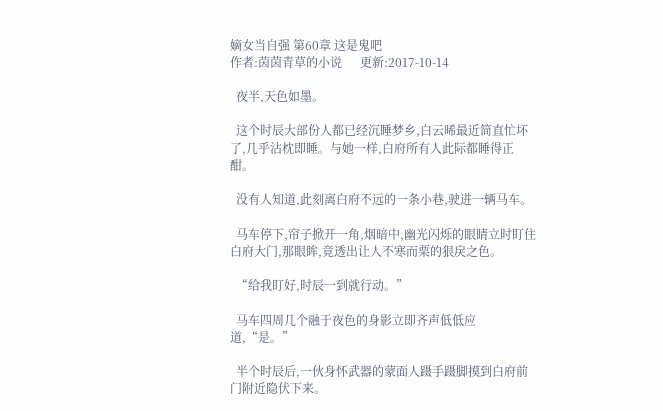嫡女当自强 第60章 这是鬼吧
作者:茵茵青草的小说      更新:2017-10-14

  夜半,天色如墨。

  这个时辰大部份人都已经沉睡梦乡,白云晞最近简直忙坏了,几乎沾枕即睡。与她一样,白府所有人此际都睡得正酣。

  没有人知道,此刻离白府不远的一条小巷,驶进一辆马车。

  马车停下,帘子掀开一角,烟暗中,幽光闪烁的眼睛立时盯住白府大门,那眼眸,竟透出让人不寒而栗的狠戾之色。

  “给我盯好,时辰一到就行动。”

  马车四周几个融于夜色的身影立即齐声低低应道,“是。”

  半个时辰后,一伙身怀武器的蒙面人蹑手蹑脚摸到白府前门附近隐伏下来。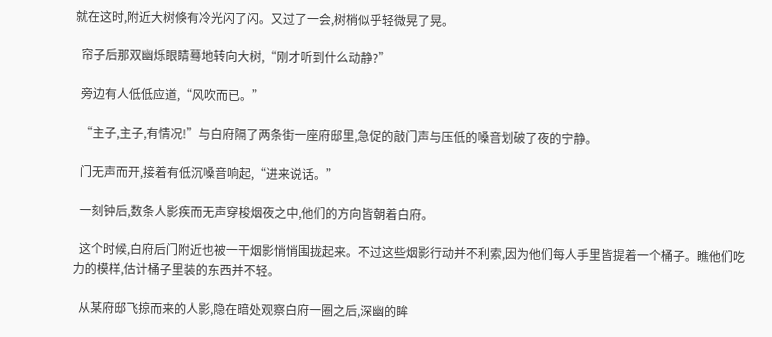就在这时,附近大树倏有冷光闪了闪。又过了一会,树梢似乎轻微晃了晃。

  帘子后那双幽烁眼睛蓦地转向大树,“刚才听到什么动静?”

  旁边有人低低应道,“风吹而已。”

  “主子,主子,有情况!”与白府隔了两条街一座府邸里,急促的敲门声与压低的嗓音划破了夜的宁静。

  门无声而开,接着有低沉嗓音响起,“进来说话。”

  一刻钟后,数条人影疾而无声穿梭烟夜之中,他们的方向皆朝着白府。

  这个时候,白府后门附近也被一干烟影悄悄围拢起来。不过这些烟影行动并不利索,因为他们每人手里皆提着一个桶子。瞧他们吃力的模样,估计桶子里装的东西并不轻。

  从某府邸飞掠而来的人影,隐在暗处观察白府一圈之后,深幽的眸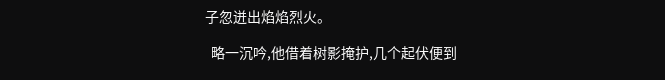子忽迸出焰焰烈火。

  略一沉吟,他借着树影掩护,几个起伏便到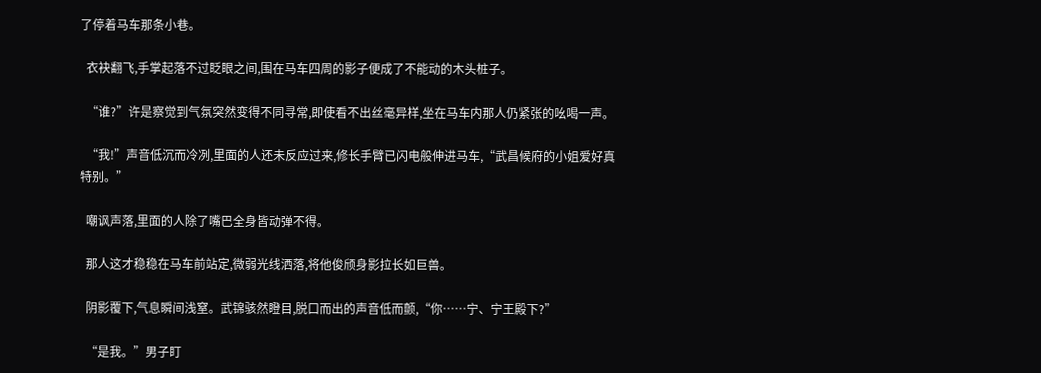了停着马车那条小巷。

  衣袂翻飞,手掌起落不过眨眼之间,围在马车四周的影子便成了不能动的木头桩子。

  “谁?”许是察觉到气氛突然变得不同寻常,即使看不出丝毫异样,坐在马车内那人仍紧张的吆喝一声。

  “我!”声音低沉而冷冽,里面的人还未反应过来,修长手臂已闪电般伸进马车,“武昌候府的小姐爱好真特别。”

  嘲讽声落,里面的人除了嘴巴全身皆动弹不得。

  那人这才稳稳在马车前站定,微弱光线洒落,将他俊颀身影拉长如巨兽。

  阴影覆下,气息瞬间浅窒。武锦骇然瞪目,脱口而出的声音低而颤,“你……宁、宁王殿下?”

  “是我。”男子盯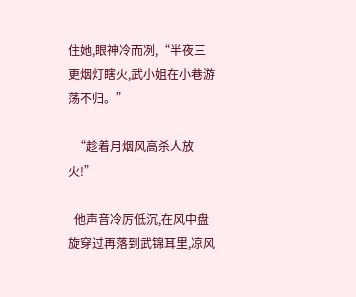住她,眼神冷而冽,“半夜三更烟灯瞎火,武小姐在小巷游荡不归。”

  “趁着月烟风高杀人放火!”

  他声音冷厉低沉,在风中盘旋穿过再落到武锦耳里,凉风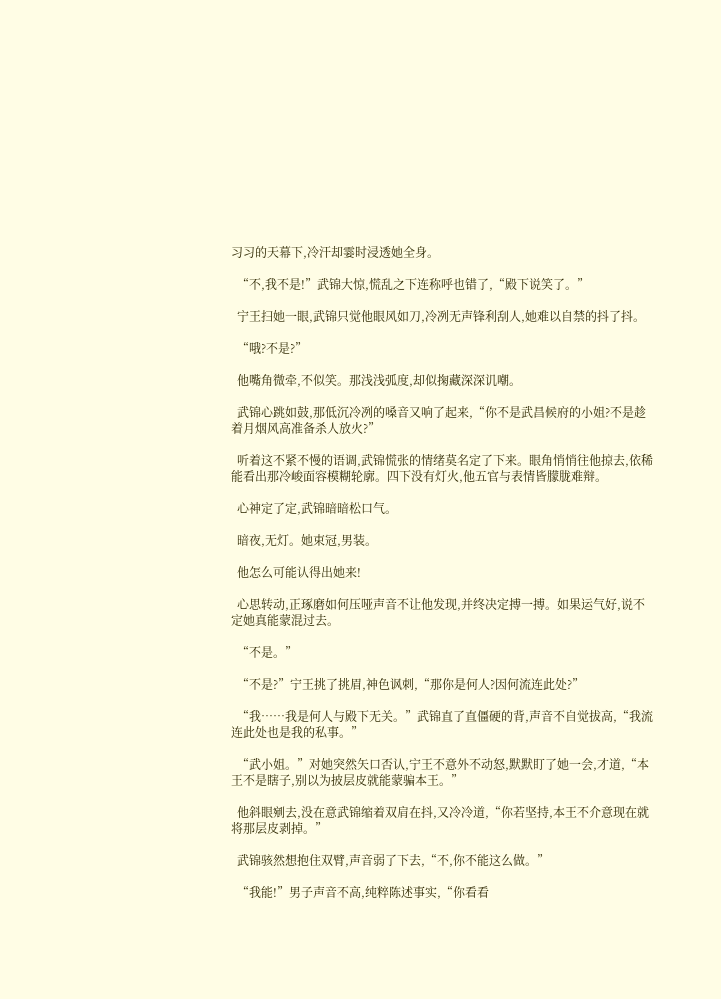习习的天幕下,冷汗却霎时浸透她全身。

  “不,我不是!”武锦大惊,慌乱之下连称呼也错了,“殿下说笑了。”

  宁王扫她一眼,武锦只觉他眼风如刀,冷冽无声锋利刮人,她难以自禁的抖了抖。

  “哦?不是?”

  他嘴角微牵,不似笑。那浅浅弧度,却似掬藏深深讥嘲。

  武锦心跳如鼓,那低沉冷冽的嗓音又响了起来,“你不是武昌候府的小姐?不是趁着月烟风高准备杀人放火?”

  听着这不紧不慢的语调,武锦慌张的情绪莫名定了下来。眼角悄悄往他掠去,依稀能看出那冷峻面容模糊轮廓。四下没有灯火,他五官与表情皆朦胧难辩。

  心神定了定,武锦暗暗松口气。

  暗夜,无灯。她束冠,男装。

  他怎么可能认得出她来!

  心思转动,正琢磨如何压哑声音不让他发现,并终决定搏一搏。如果运气好,说不定她真能蒙混过去。

  “不是。”

  “不是?”宁王挑了挑眉,神色讽刺,“那你是何人?因何流连此处?”

  “我……我是何人与殿下无关。”武锦直了直僵硬的背,声音不自觉拔高,“我流连此处也是我的私事。”

  “武小姐。”对她突然矢口否认,宁王不意外不动怒,默默盯了她一会,才道,“本王不是瞎子,别以为披层皮就能蒙骗本王。”

  他斜眼剜去,没在意武锦缩着双肩在抖,又冷冷道,“你若坚持,本王不介意现在就将那层皮剥掉。”

  武锦骇然想抱住双臂,声音弱了下去,“不,你不能这么做。”

  “我能!”男子声音不高,纯粹陈述事实,“你看看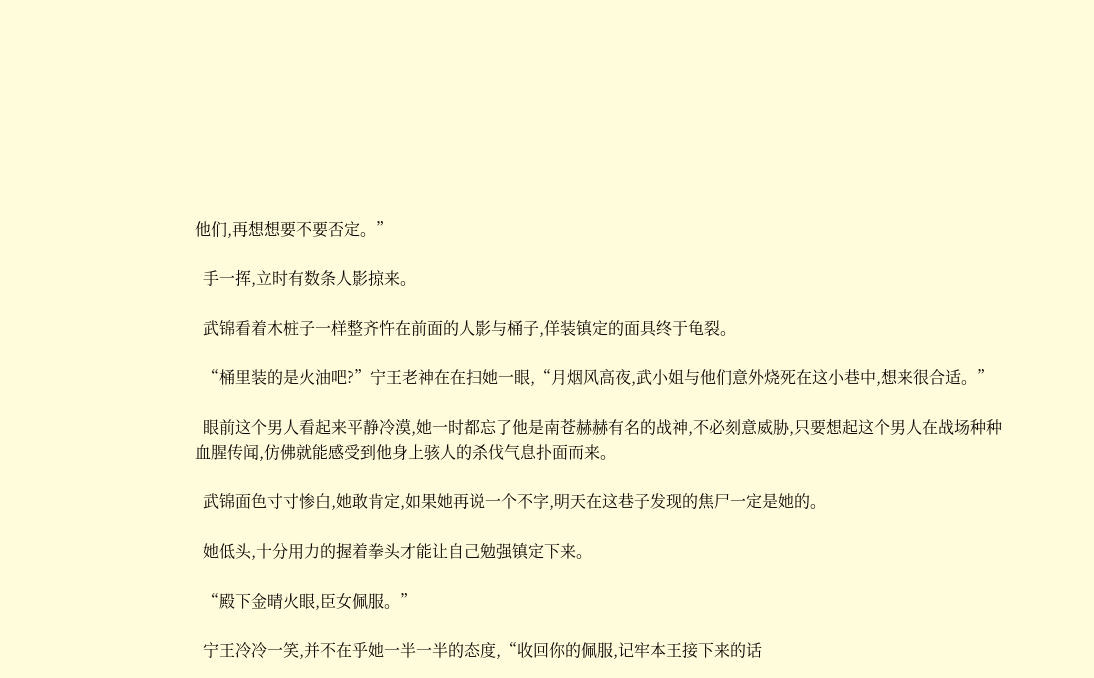他们,再想想要不要否定。”

  手一挥,立时有数条人影掠来。

  武锦看着木桩子一样整齐忤在前面的人影与桶子,佯装镇定的面具终于龟裂。

  “桶里装的是火油吧?”宁王老神在在扫她一眼,“月烟风高夜,武小姐与他们意外烧死在这小巷中,想来很合适。”

  眼前这个男人看起来平静冷漠,她一时都忘了他是南苍赫赫有名的战神,不必刻意威胁,只要想起这个男人在战场种种血腥传闻,仿佛就能感受到他身上骇人的杀伐气息扑面而来。

  武锦面色寸寸惨白,她敢肯定,如果她再说一个不字,明天在这巷子发现的焦尸一定是她的。

  她低头,十分用力的握着拳头才能让自己勉强镇定下来。

  “殿下金晴火眼,臣女佩服。”

  宁王冷冷一笑,并不在乎她一半一半的态度,“收回你的佩服,记牢本王接下来的话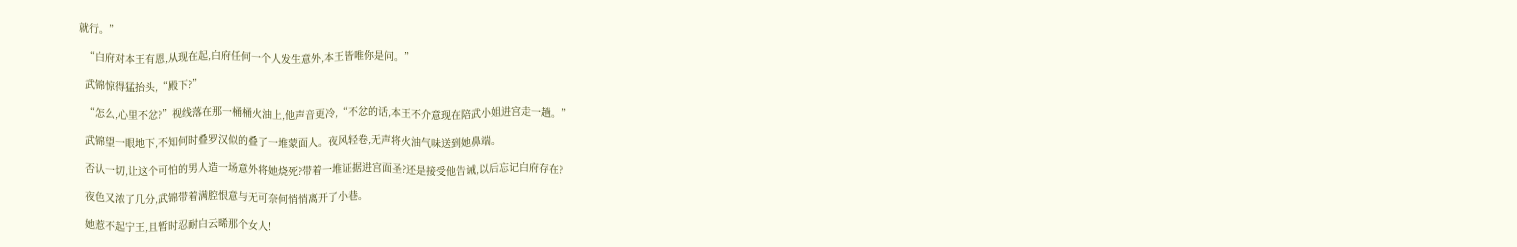就行。”

  “白府对本王有恩,从现在起,白府任何一个人发生意外,本王皆唯你是问。”

  武锦惊得猛抬头,“殿下?”

  “怎么,心里不忿?”视线落在那一桶桶火油上,他声音更冷,“不忿的话,本王不介意现在陪武小姐进宫走一趟。”

  武锦望一眼地下,不知何时叠罗汉似的叠了一堆蒙面人。夜风轻卷,无声将火油气味送到她鼻端。

  否认一切,让这个可怕的男人造一场意外将她烧死?带着一堆证据进宫面圣?还是接受他告诫,以后忘记白府存在?

  夜色又浓了几分,武锦带着满腔恨意与无可奈何悄悄离开了小巷。

  她惹不起宁王,且暂时忍耐白云晞那个女人!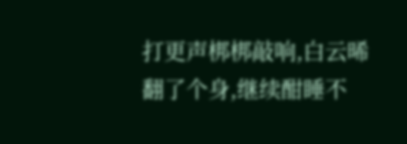打更声梆梆敲响,白云晞翻了个身,继续酣睡不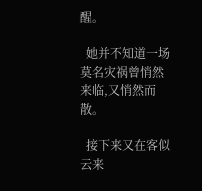醒。

  她并不知道一场莫名灾祸曾悄然来临,又悄然而散。

  接下来又在客似云来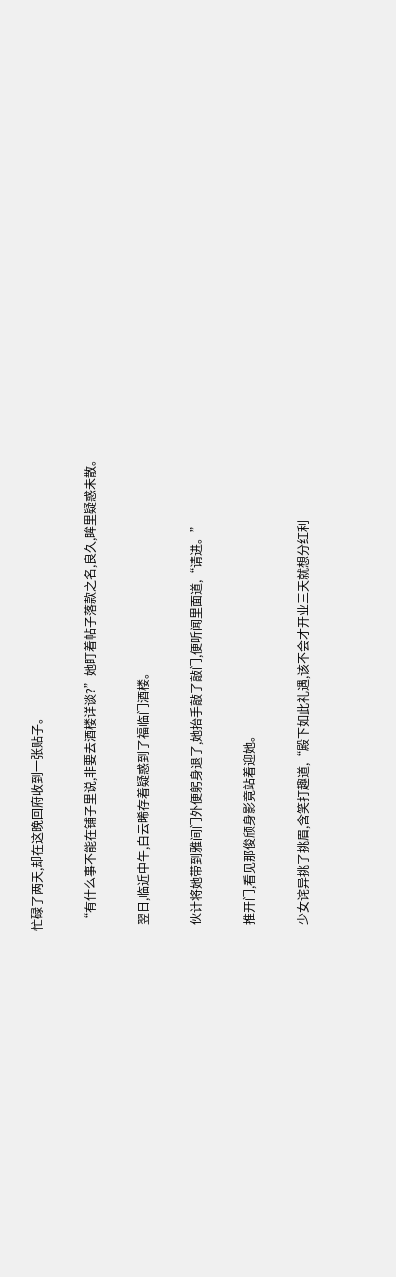忙碌了两天,却在这晚回府收到一张贴子。

  “有什么事不能在铺子里说,非要去酒楼详谈?”她盯着帖子落款之名,良久,眸里疑惑未散。

  翌日,临近中午,白云晞存着疑惑到了福临门酒楼。

  伙计将她带到雅间门外便躬身退了,她抬手敲了敲门,便听闻里面道,“请进。”

  推开门,看见那俊颀身影竟站着迎她。

  少女诧异挑了挑眉,含笑打趣道,“殿下如此礼遇,该不会才开业三天就想分红利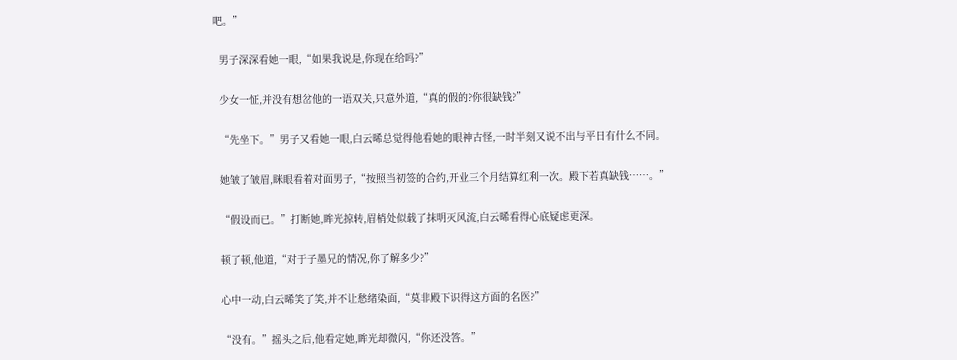吧。”

  男子深深看她一眼,“如果我说是,你现在给吗?”

  少女一怔,并没有想岔他的一语双关,只意外道,“真的假的?你很缺钱?”

  “先坐下。”男子又看她一眼,白云晞总觉得他看她的眼神古怪,一时半刻又说不出与平日有什么不同。

  她皱了皱眉,眯眼看着对面男子,“按照当初签的合约,开业三个月结算红利一次。殿下若真缺钱……。”

  “假设而已。”打断她,眸光掠转,眉梢处似载了抹明灭风流,白云晞看得心底疑虑更深。

  顿了顿,他道,“对于子墨兄的情况,你了解多少?”

  心中一动,白云晞笑了笑,并不让愁绪染面,“莫非殿下识得这方面的名医?”

  “没有。”摇头之后,他看定她,眸光却微闪,“你还没答。”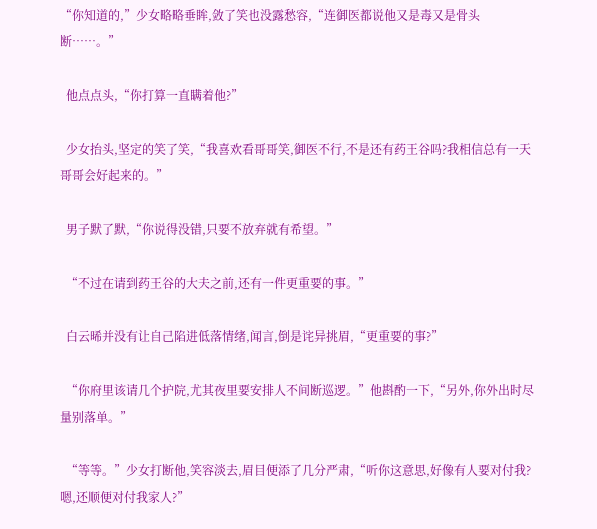“你知道的,”少女略略垂眸,敛了笑也没露愁容,“连御医都说他又是毒又是骨头断……。”

  他点点头,“你打算一直瞒着他?”

  少女抬头,坚定的笑了笑,“我喜欢看哥哥笑,御医不行,不是还有药王谷吗?我相信总有一天哥哥会好起来的。”

  男子默了默,“你说得没错,只要不放弃就有希望。”

  “不过在请到药王谷的大夫之前,还有一件更重要的事。”

  白云晞并没有让自己陷进低落情绪,闻言,倒是诧异挑眉,“更重要的事?”

  “你府里该请几个护院,尤其夜里要安排人不间断巡逻。”他斟酌一下,“另外,你外出时尽量别落单。”

  “等等。”少女打断他,笑容淡去,眉目便添了几分严肃,“听你这意思,好像有人要对付我?嗯,还顺便对付我家人?”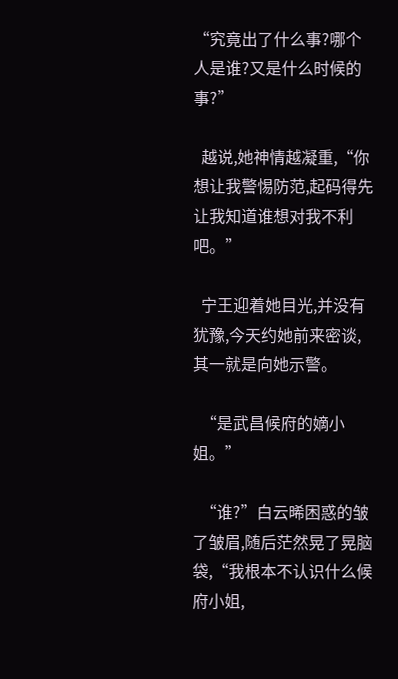“究竟出了什么事?哪个人是谁?又是什么时候的事?”

  越说,她神情越凝重,“你想让我警惕防范,起码得先让我知道谁想对我不利吧。”

  宁王迎着她目光,并没有犹豫,今天约她前来密谈,其一就是向她示警。

  “是武昌候府的嫡小姐。”

  “谁?”白云晞困惑的皱了皱眉,随后茫然晃了晃脑袋,“我根本不认识什么候府小姐,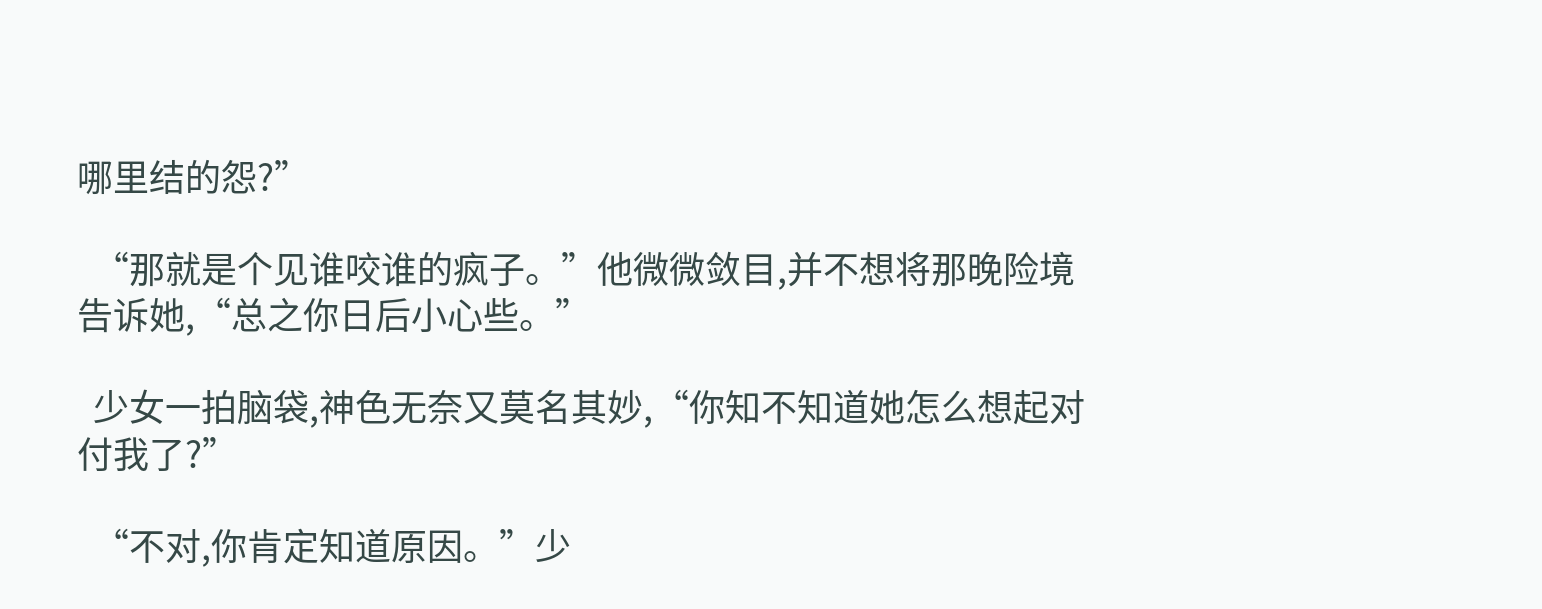哪里结的怨?”

  “那就是个见谁咬谁的疯子。”他微微敛目,并不想将那晚险境告诉她,“总之你日后小心些。”

  少女一拍脑袋,神色无奈又莫名其妙,“你知不知道她怎么想起对付我了?”

  “不对,你肯定知道原因。”少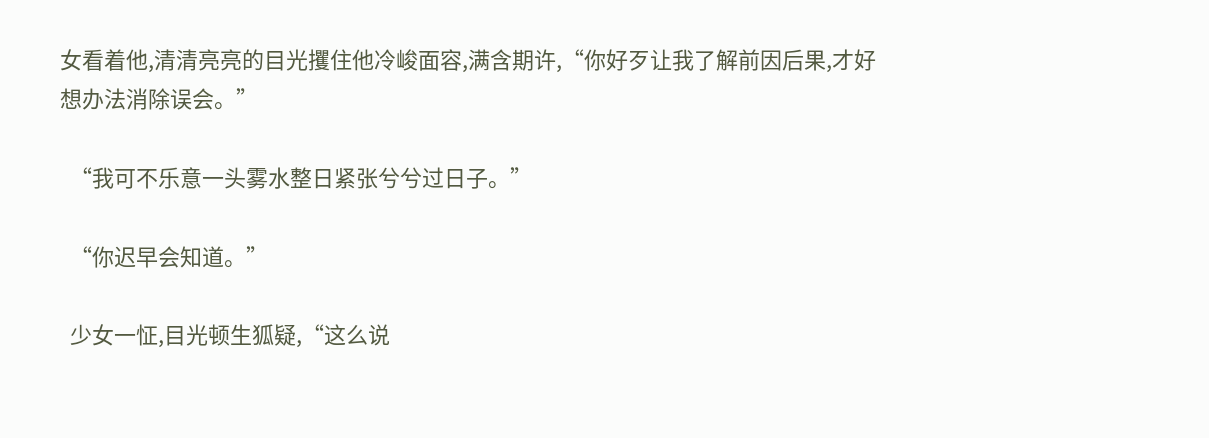女看着他,清清亮亮的目光攫住他冷峻面容,满含期许,“你好歹让我了解前因后果,才好想办法消除误会。”

  “我可不乐意一头雾水整日紧张兮兮过日子。”

  “你迟早会知道。”

  少女一怔,目光顿生狐疑,“这么说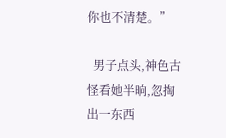你也不清楚。”

  男子点头,神色古怪看她半晌,忽掏出一东西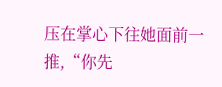压在掌心下往她面前一推,“你先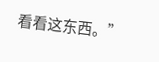看看这东西。”